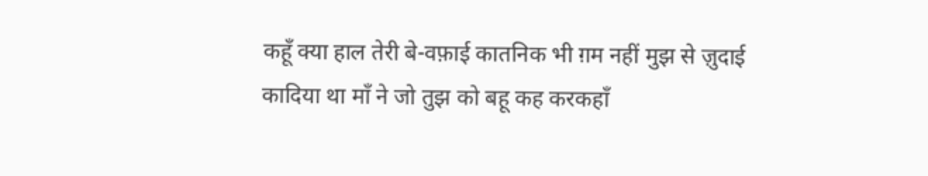कहूँ क्या हाल तेरी बे-वफ़ाई कातनिक भी ग़म नहीं मुझ से ज़ुदाई कादिया था माँ ने जो तुझ को बहू कह करकहाँ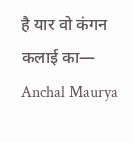है यार वो कंगन कलाई का— Anchal Maurya